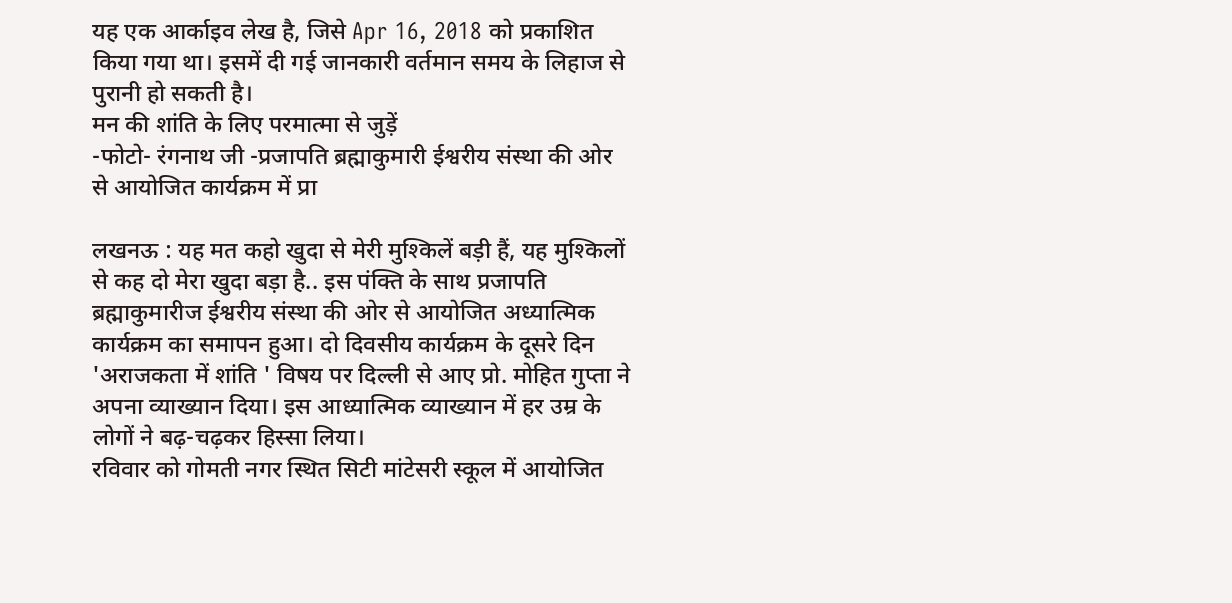यह एक आर्काइव लेख है, जिसे Apr 16, 2018 को प्रकाशित किया गया था। इसमें दी गई जानकारी वर्तमान समय के लिहाज से पुरानी हो सकती है।
मन की शांति के लिए परमात्मा से जुड़ें
-फोटो- रंगनाथ जी -प्रजापति ब्रह्माकुमारी ईश्वरीय संस्था की ओर से आयोजित कार्यक्रम में प्रा

लखनऊ : यह मत कहो खुदा से मेरी मुश्किलें बड़ी हैं, यह मुश्किलों से कह दो मेरा खुदा बड़ा है.. इस पंक्ति के साथ प्रजापति ब्रह्माकुमारीज ईश्वरीय संस्था की ओर से आयोजित अध्यात्मिक कार्यक्रम का समापन हुआ। दो दिवसीय कार्यक्रम के दूसरे दिन 'अराजकता में शांति ' विषय पर दिल्ली से आए प्रो. मोहित गुप्ता ने अपना व्याख्यान दिया। इस आध्यात्मिक व्याख्यान में हर उम्र के लोगों ने बढ़-चढ़कर हिस्सा लिया।
रविवार को गोमती नगर स्थित सिटी मांटेसरी स्कूल में आयोजित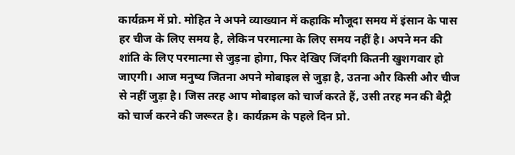कार्यक्रम में प्रो. मोहित ने अपने व्याख्यान में कहाकि मौजूदा समय में इंसान के पास हर चीज के लिए समय है, लेकिन परमात्मा के लिए समय नहीं है। अपने मन की शांति के लिए परमात्मा से जुड़ना होगा, फिर देखिए जिंदगी कितनी खुशगवार हो जाएगी। आज मनुष्य जितना अपने मोबाइल से जुड़ा है, उतना और किसी और चीज से नहीं जुड़ा है। जिस तरह आप मोबाइल को चार्ज करते हैं, उसी तरह मन की बैट्री को चार्ज करने की जरूरत है। कार्यक्रम के पहले दिन प्रो.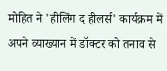मोहित ने 'हीलिंग द हीलर्स' कार्यक्रम में अपने व्याख्यान में डॉक्टर को तनाव से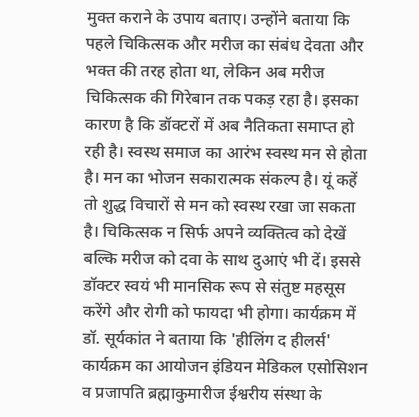मुक्त कराने के उपाय बताए। उन्होंने बताया कि पहले चिकित्सक और मरीज का संबंध देवता और भक्त की तरह होता था, लेकिन अब मरीज चिकित्सक की गिरेबान तक पकड़ रहा है। इसका कारण है कि डॉक्टरों में अब नैतिकता समाप्त हो रही है। स्वस्थ समाज का आरंभ स्वस्थ मन से होता है। मन का भोजन सकारात्मक संकल्प है। यूं कहें तो शुद्ध विचारों से मन को स्वस्थ रखा जा सकता है। चिकित्सक न सिर्फ अपने व्यक्तित्व को देखें बल्कि मरीज को दवा के साथ दुआएं भी दें। इससे डॉक्टर स्वयं भी मानसिक रूप से संतुष्ट महसूस करेंगे और रोगी को फायदा भी होगा। कार्यक्रम में डॉ. सूर्यकांत ने बताया कि 'हीलिंग द हीलर्स' कार्यक्रम का आयोजन इंडियन मेडिकल एसोसिशन व प्रजापति ब्रह्माकुमारीज ईश्वरीय संस्था के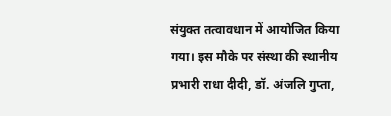संयुक्त तत्वावधान में आयोजित किया गया। इस मौके पर संस्था की स्थानीय प्रभारी राधा दीदी, डॉ. अंजलि गुप्ता,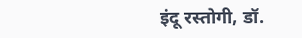इंदू रस्तोगी, डॉ.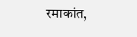रमाकांत,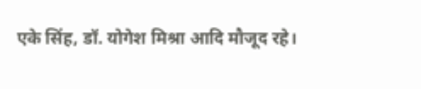एके सिंह, डॉ. योगेश मिश्रा आदि मौजूद रहे।